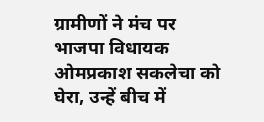ग्रामीणों ने मंच पर भाजपा विधायक ओमप्रकाश सकलेचा को घेरा, उन्हें बीच में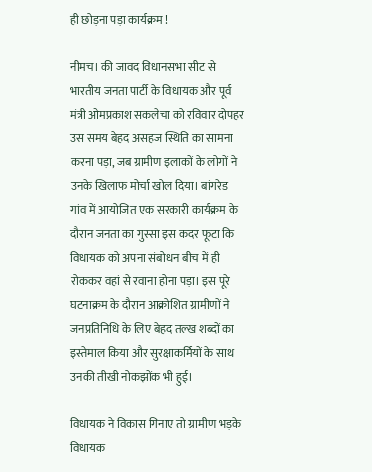ही छोड़ना पड़ा कार्यक्रम !

नीमच। की जावद विधानसभा सीट से भारतीय जनता पार्टी के विधायक और पूर्व मंत्री ओमप्रकाश सकलेचा को रविवार दोपहर उस समय बेहद असहज स्थिति का सामना करना पड़ा, जब ग्रामीण इलाकों के लोगों ने उनके खिलाफ मोर्चा खोल दिया। बांगरेड गांव में आयोजित एक सरकारी कार्यक्रम के दौरान जनता का गुस्सा इस कदर फूटा कि विधायक को अपना संबोधन बीच में ही रोककर वहां से रवाना होना पड़ा। इस पूरे घटनाक्रम के दौरान आक्रोशित ग्रामीणों ने जनप्रतिनिधि के लिए बेहद तल्ख शब्दों का इस्तेमाल किया और सुरक्षाकर्मियों के साथ उनकी तीखी नोकझोंक भी हुई।

विधायक ने विकास गिनाए तो ग्रामीण भड़के
विधायक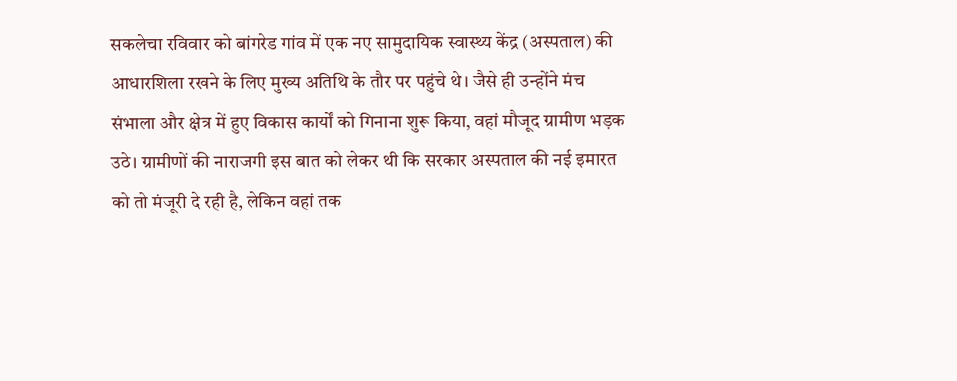सकलेचा रविवार को बांगरेड गांव में एक नए सामुदायिक स्वास्थ्य केंद्र (अस्पताल) की आधारशिला रखने के लिए मुख्य अतिथि के तौर पर पहुंचे थे। जैसे ही उन्होंने मंच संभाला और क्षेत्र में हुए विकास कार्यों को गिनाना शुरू किया, वहां मौजूद ग्रामीण भड़क उठे। ग्रामीणों की नाराजगी इस बात को लेकर थी कि सरकार अस्पताल की नई इमारत को तो मंजूरी दे रही है, लेकिन वहां तक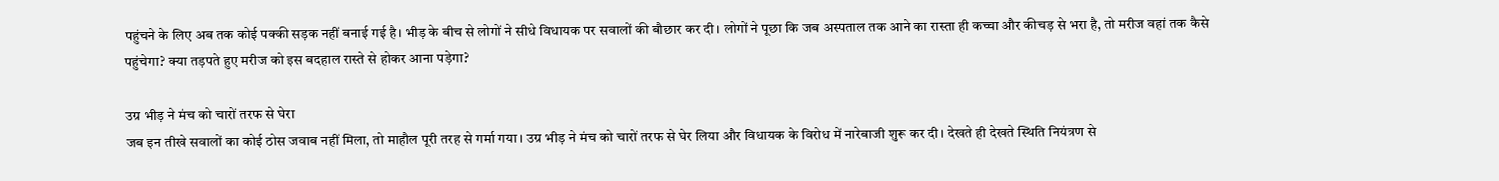पहुंचने के लिए अब तक कोई पक्की सड़क नहीं बनाई गई है। भीड़ के बीच से लोगों ने सीधे विधायक पर सवालों की बौछार कर दी। लोगों ने पूछा कि जब अस्पताल तक आने का रास्ता ही कच्चा और कीचड़ से भरा है, तो मरीज वहां तक कैसे पहुंचेगा? क्या तड़पते हुए मरीज को इस बदहाल रास्ते से होकर आना पड़ेगा?

उग्र भीड़ ने मंच को चारों तरफ से घेरा
जब इन तीखे सवालों का कोई ठोस जवाब नहीं मिला, तो माहौल पूरी तरह से गर्मा गया। उग्र भीड़ ने मंच को चारों तरफ से घेर लिया और विधायक के विरोध में नारेबाजी शुरू कर दी। देखते ही देखते स्थिति नियंत्रण से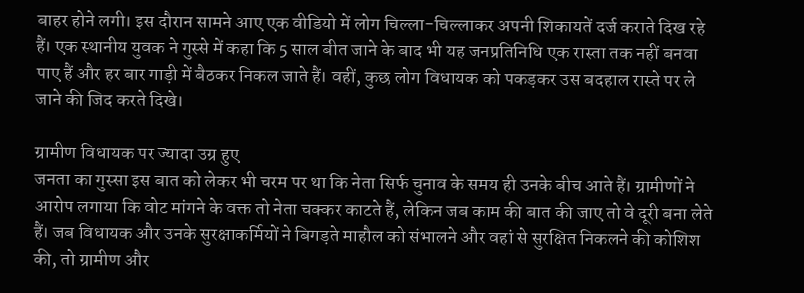बाहर होने लगी। इस दौरान सामने आए एक वीडियो में लोग चिल्ला-चिल्लाकर अपनी शिकायतें दर्ज कराते दिख रहे हैं। एक स्थानीय युवक ने गुस्से में कहा कि 5 साल बीत जाने के बाद भी यह जनप्रतिनिधि एक रास्ता तक नहीं बनवा पाए हैं और हर बार गाड़ी में बैठकर निकल जाते हैं। वहीं, कुछ लोग विधायक को पकड़कर उस बदहाल रास्ते पर ले जाने की जिद करते दिखे।

ग्रामीण विधायक पर ज्यादा उग्र हुए
जनता का गुस्सा इस बात को लेकर भी चरम पर था कि नेता सिर्फ चुनाव के समय ही उनके बीच आते हैं। ग्रामीणों ने आरोप लगाया कि वोट मांगने के वक्त तो नेता चक्कर काटते हैं, लेकिन जब काम की बात की जाए तो वे दूरी बना लेते हैं। जब विधायक और उनके सुरक्षाकर्मियों ने बिगड़ते माहौल को संभालने और वहां से सुरक्षित निकलने की कोशिश की, तो ग्रामीण और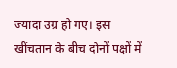ज्यादा उग्र हो गए। इस खींचतान के बीच दोनों पक्षों में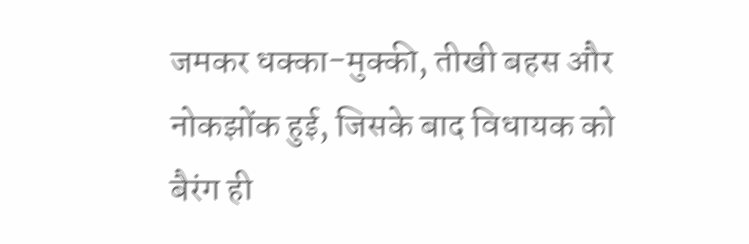जमकर धक्का-मुक्की, तीखी बहस और नोकझोंक हुई, जिसके बाद विधायक को बैरंग ही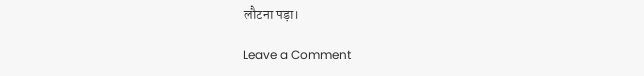लौटना पड़ा।

Leave a Comment